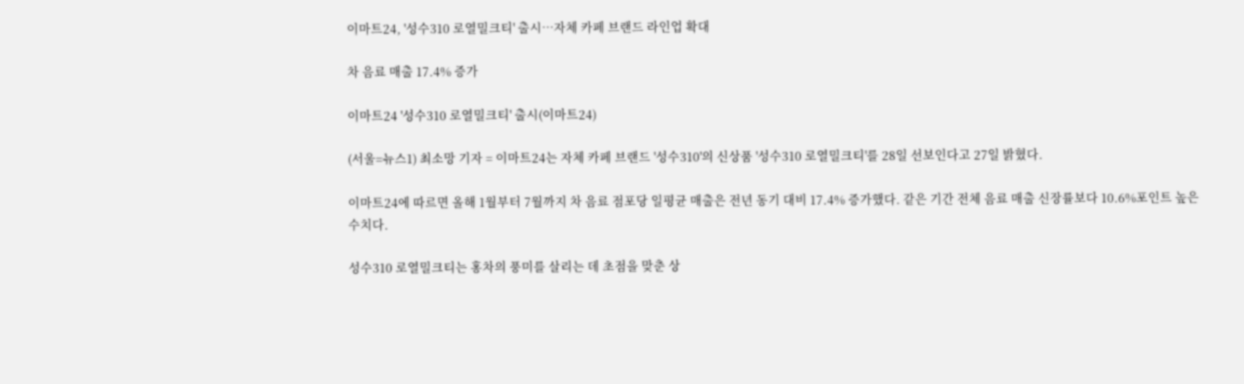이마트24, '성수310 로열밀크티' 출시…자체 카페 브랜드 라인업 확대

차 음료 매출 17.4% 증가

이마트24 '성수310 로열밀크티' 출시(이마트24)

(서울=뉴스1) 최소망 기자 = 이마트24는 자체 카페 브랜드 '성수310'의 신상품 '성수310 로열밀크티'를 28일 선보인다고 27일 밝혔다.

이마트24에 따르면 올해 1월부터 7월까지 차 음료 점포당 일평균 매출은 전년 동기 대비 17.4% 증가했다. 같은 기간 전체 음료 매출 신장률보다 10.6%포인트 높은 수치다.

성수310 로열밀크티는 홍차의 풍미를 살리는 데 초점을 맞춘 상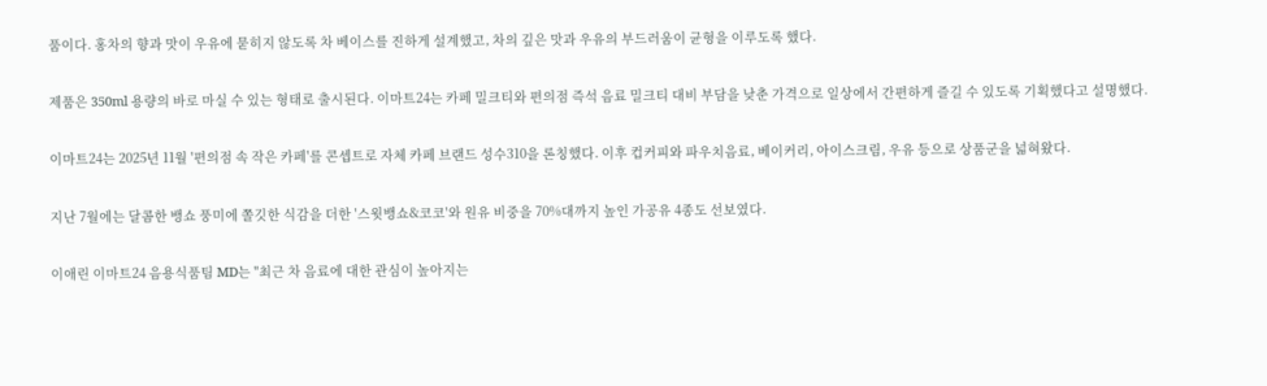품이다. 홍차의 향과 맛이 우유에 묻히지 않도록 차 베이스를 진하게 설계했고, 차의 깊은 맛과 우유의 부드러움이 균형을 이루도록 했다.

제품은 350ml 용량의 바로 마실 수 있는 형태로 출시된다. 이마트24는 카페 밀크티와 편의점 즉석 음료 밀크티 대비 부담을 낮춘 가격으로 일상에서 간편하게 즐길 수 있도록 기획했다고 설명했다.

이마트24는 2025년 11월 '편의점 속 작은 카페'를 콘셉트로 자체 카페 브랜드 성수310을 론칭했다. 이후 컵커피와 파우치음료, 베이커리, 아이스크림, 우유 등으로 상품군을 넓혀왔다.

지난 7월에는 달콤한 뱅쇼 풍미에 쫄깃한 식감을 더한 '스윗뱅쇼&코코'와 원유 비중을 70%대까지 높인 가공유 4종도 선보였다.

이애린 이마트24 음용식품팀 MD는 "최근 차 음료에 대한 관심이 높아지는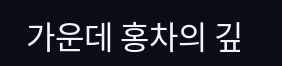가운데 홍차의 깊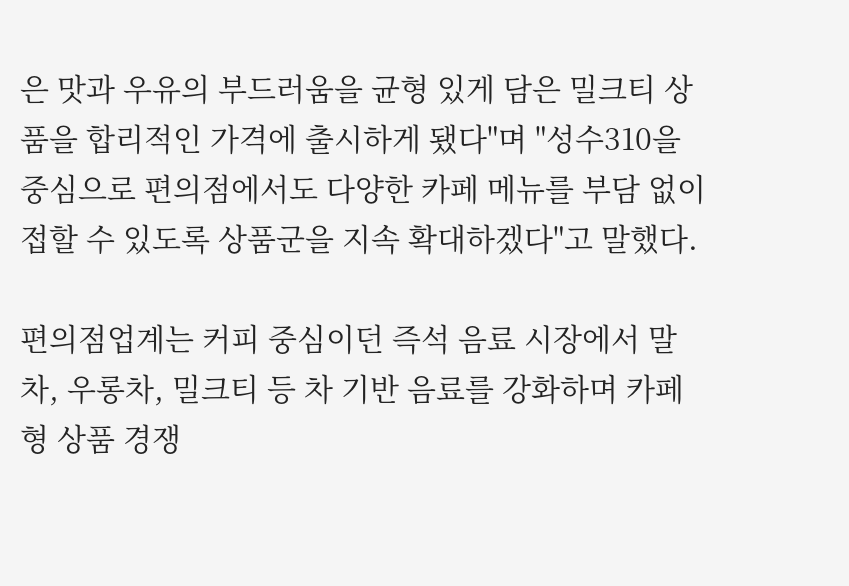은 맛과 우유의 부드러움을 균형 있게 담은 밀크티 상품을 합리적인 가격에 출시하게 됐다"며 "성수310을 중심으로 편의점에서도 다양한 카페 메뉴를 부담 없이 접할 수 있도록 상품군을 지속 확대하겠다"고 말했다.

편의점업계는 커피 중심이던 즉석 음료 시장에서 말차, 우롱차, 밀크티 등 차 기반 음료를 강화하며 카페형 상품 경쟁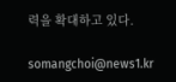력을 확대하고 있다.

somangchoi@news1.kr